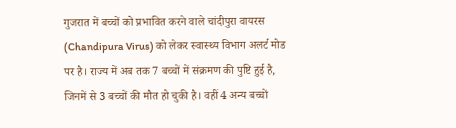गुजरात में बच्चों को प्रभावित करने वाले चांदीपुरा वायरस (Chandipura Virus) को लेकर स्वास्थ्य विभाग अलर्ट मोड पर है। राज्य में अब तक 7 बच्चों में संक्रमण की पुष्टि हुई है, जिनमें से 3 बच्चों की मौत हो चुकी है। वहीं 4 अन्य बच्चों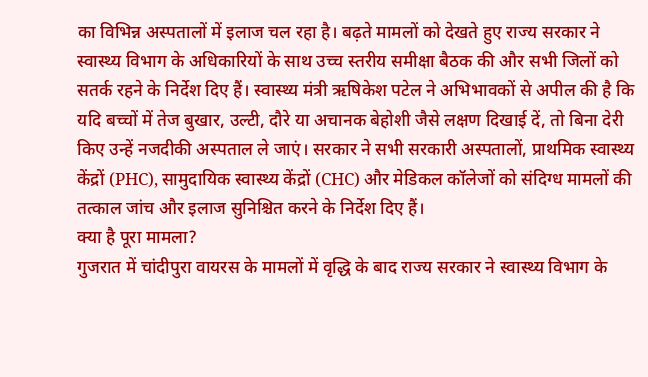का विभिन्न अस्पतालों में इलाज चल रहा है। बढ़ते मामलों को देखते हुए राज्य सरकार ने स्वास्थ्य विभाग के अधिकारियों के साथ उच्च स्तरीय समीक्षा बैठक की और सभी जिलों को सतर्क रहने के निर्देश दिए हैं। स्वास्थ्य मंत्री ऋषिकेश पटेल ने अभिभावकों से अपील की है कि यदि बच्चों में तेज बुखार, उल्टी, दौरे या अचानक बेहोशी जैसे लक्षण दिखाई दें, तो बिना देरी किए उन्हें नजदीकी अस्पताल ले जाएं। सरकार ने सभी सरकारी अस्पतालों, प्राथमिक स्वास्थ्य केंद्रों (PHC), सामुदायिक स्वास्थ्य केंद्रों (CHC) और मेडिकल कॉलेजों को संदिग्ध मामलों की तत्काल जांच और इलाज सुनिश्चित करने के निर्देश दिए हैं।
क्या है पूरा मामला?
गुजरात में चांदीपुरा वायरस के मामलों में वृद्धि के बाद राज्य सरकार ने स्वास्थ्य विभाग के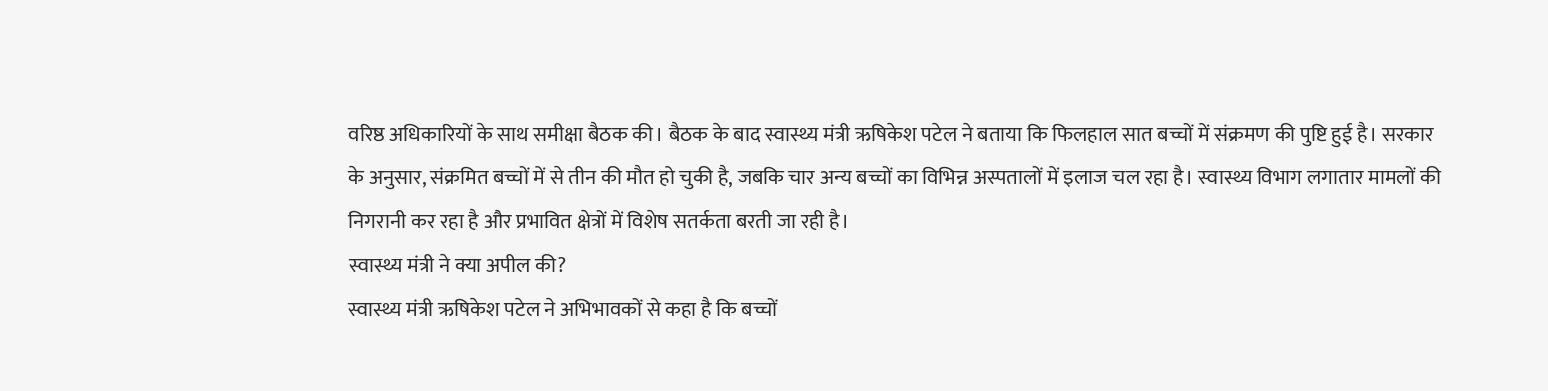वरिष्ठ अधिकारियों के साथ समीक्षा बैठक की। बैठक के बाद स्वास्थ्य मंत्री ऋषिकेश पटेल ने बताया कि फिलहाल सात बच्चों में संक्रमण की पुष्टि हुई है। सरकार के अनुसार, संक्रमित बच्चों में से तीन की मौत हो चुकी है, जबकि चार अन्य बच्चों का विभिन्न अस्पतालों में इलाज चल रहा है। स्वास्थ्य विभाग लगातार मामलों की निगरानी कर रहा है और प्रभावित क्षेत्रों में विशेष सतर्कता बरती जा रही है।
स्वास्थ्य मंत्री ने क्या अपील की?
स्वास्थ्य मंत्री ऋषिकेश पटेल ने अभिभावकों से कहा है कि बच्चों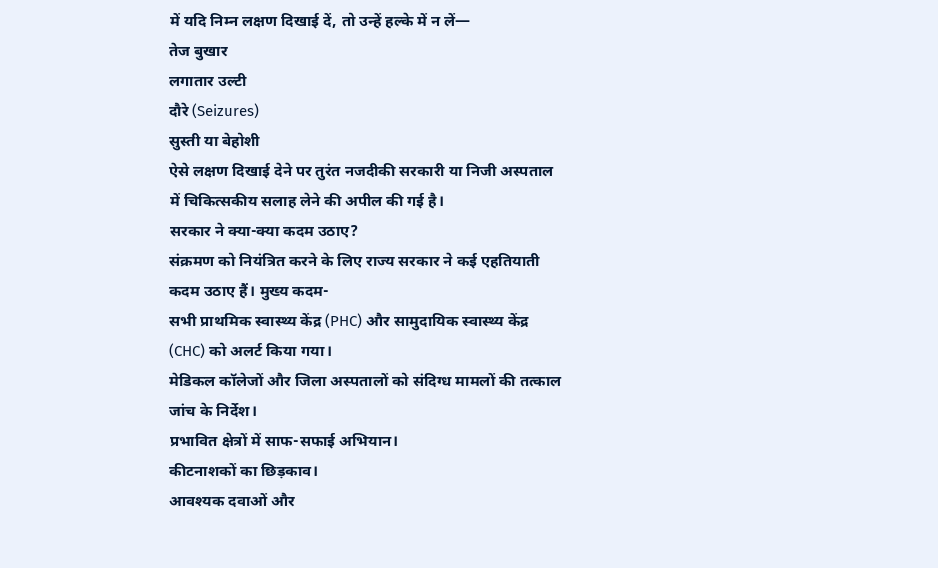में यदि निम्न लक्षण दिखाई दें, तो उन्हें हल्के में न लें—
तेज बुखार
लगातार उल्टी
दौरे (Seizures)
सुस्ती या बेहोशी
ऐसे लक्षण दिखाई देने पर तुरंत नजदीकी सरकारी या निजी अस्पताल में चिकित्सकीय सलाह लेने की अपील की गई है।
सरकार ने क्या-क्या कदम उठाए?
संक्रमण को नियंत्रित करने के लिए राज्य सरकार ने कई एहतियाती कदम उठाए हैं। मुख्य कदम-
सभी प्राथमिक स्वास्थ्य केंद्र (PHC) और सामुदायिक स्वास्थ्य केंद्र (CHC) को अलर्ट किया गया।
मेडिकल कॉलेजों और जिला अस्पतालों को संदिग्ध मामलों की तत्काल जांच के निर्देश।
प्रभावित क्षेत्रों में साफ-सफाई अभियान।
कीटनाशकों का छिड़काव।
आवश्यक दवाओं और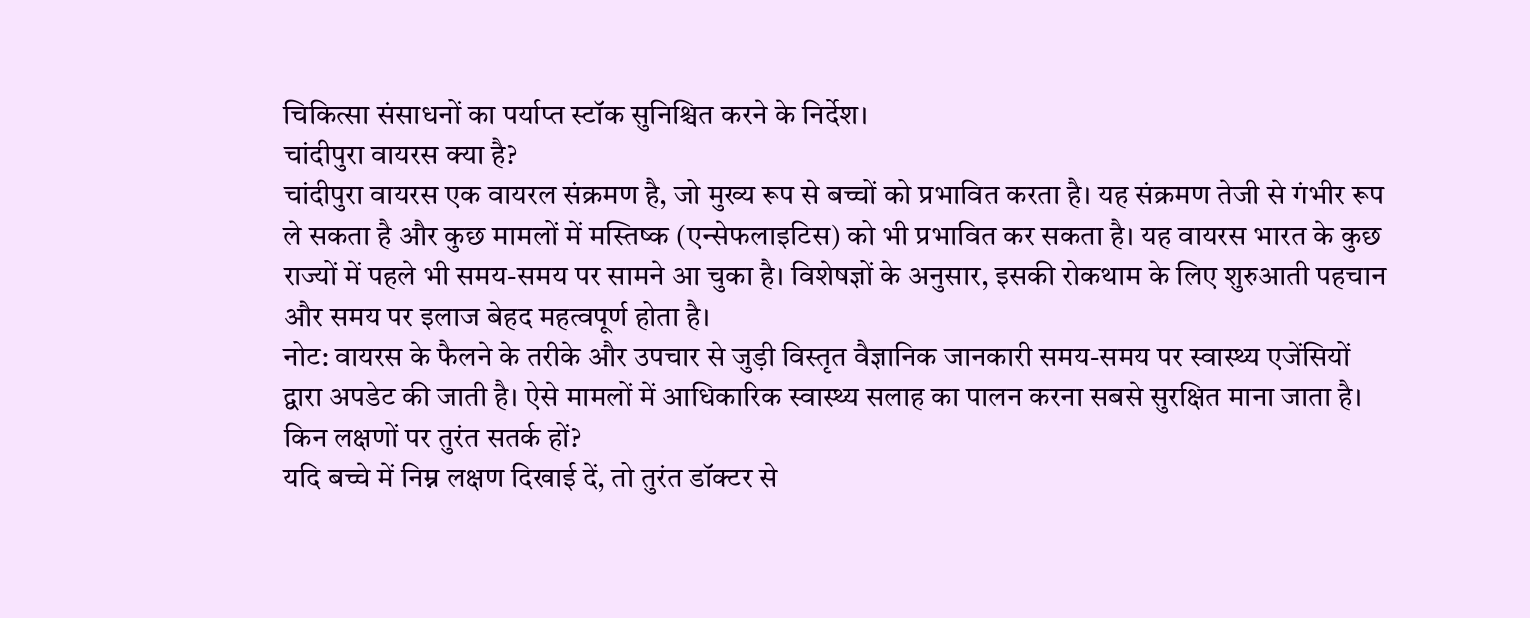चिकित्सा संसाधनों का पर्याप्त स्टॉक सुनिश्चित करने के निर्देश।
चांदीपुरा वायरस क्या है?
चांदीपुरा वायरस एक वायरल संक्रमण है, जो मुख्य रूप से बच्चों को प्रभावित करता है। यह संक्रमण तेजी से गंभीर रूप ले सकता है और कुछ मामलों में मस्तिष्क (एन्सेफलाइटिस) को भी प्रभावित कर सकता है। यह वायरस भारत के कुछ राज्यों में पहले भी समय-समय पर सामने आ चुका है। विशेषज्ञों के अनुसार, इसकी रोकथाम के लिए शुरुआती पहचान और समय पर इलाज बेहद महत्वपूर्ण होता है।
नोट: वायरस के फैलने के तरीके और उपचार से जुड़ी विस्तृत वैज्ञानिक जानकारी समय-समय पर स्वास्थ्य एजेंसियों द्वारा अपडेट की जाती है। ऐसे मामलों में आधिकारिक स्वास्थ्य सलाह का पालन करना सबसे सुरक्षित माना जाता है।
किन लक्षणों पर तुरंत सतर्क हों?
यदि बच्चे में निम्न लक्षण दिखाई दें, तो तुरंत डॉक्टर से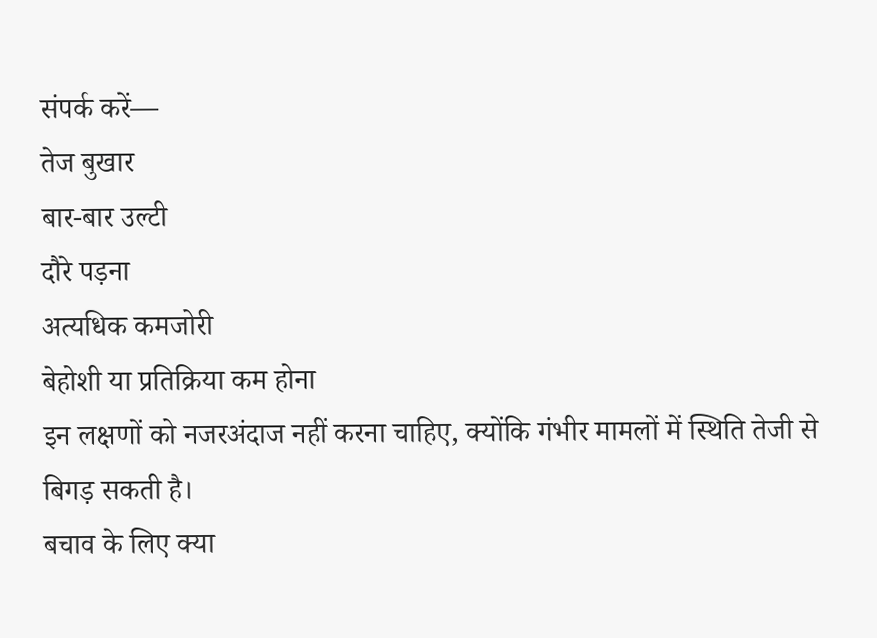संपर्क करें—
तेज बुखार
बार-बार उल्टी
दौरे पड़ना
अत्यधिक कमजोरी
बेहोशी या प्रतिक्रिया कम होना
इन लक्षणों को नजरअंदाज नहीं करना चाहिए, क्योंकि गंभीर मामलों में स्थिति तेजी से बिगड़ सकती है।
बचाव के लिए क्या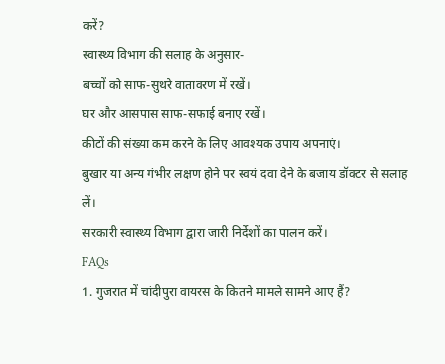करें?
स्वास्थ्य विभाग की सलाह के अनुसार-
बच्चों को साफ-सुथरे वातावरण में रखें।
घर और आसपास साफ-सफाई बनाए रखें।
कीटों की संख्या कम करने के लिए आवश्यक उपाय अपनाएं।
बुखार या अन्य गंभीर लक्षण होने पर स्वयं दवा देने के बजाय डॉक्टर से सलाह लें।
सरकारी स्वास्थ्य विभाग द्वारा जारी निर्देशों का पालन करें।
FAQs
1. गुजरात में चांदीपुरा वायरस के कितने मामले सामने आए हैं?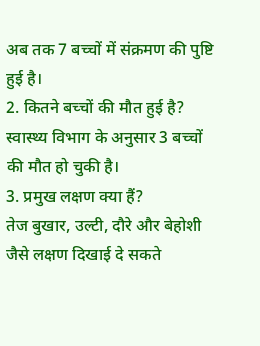अब तक 7 बच्चों में संक्रमण की पुष्टि हुई है।
2. कितने बच्चों की मौत हुई है?
स्वास्थ्य विभाग के अनुसार 3 बच्चों की मौत हो चुकी है।
3. प्रमुख लक्षण क्या हैं?
तेज बुखार, उल्टी, दौरे और बेहोशी जैसे लक्षण दिखाई दे सकते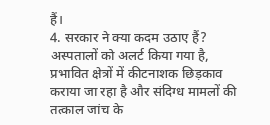हैं।
4. सरकार ने क्या कदम उठाए हैं?
अस्पतालों को अलर्ट किया गया है, प्रभावित क्षेत्रों में कीटनाशक छिड़काव कराया जा रहा है और संदिग्ध मामलों की तत्काल जांच के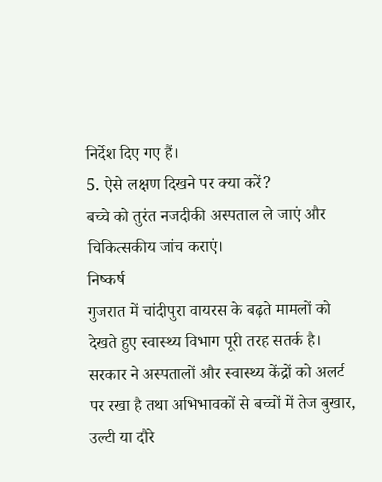निर्देश दिए गए हैं।
5. ऐसे लक्षण दिखने पर क्या करें?
बच्चे को तुरंत नजदीकी अस्पताल ले जाएं और चिकित्सकीय जांच कराएं।
निष्कर्ष
गुजरात में चांदीपुरा वायरस के बढ़ते मामलों को देखते हुए स्वास्थ्य विभाग पूरी तरह सतर्क है। सरकार ने अस्पतालों और स्वास्थ्य केंद्रों को अलर्ट पर रखा है तथा अभिभावकों से बच्चों में तेज बुखार, उल्टी या दौरे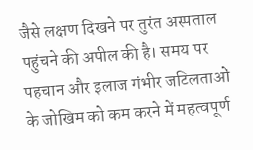जैसे लक्षण दिखने पर तुरंत अस्पताल पहुंचने की अपील की है। समय पर पहचान और इलाज गंभीर जटिलताओं के जोखिम को कम करने में महत्वपूर्ण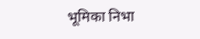भूमिका निभा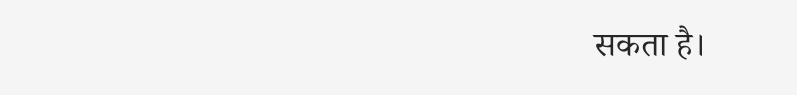सकता है।